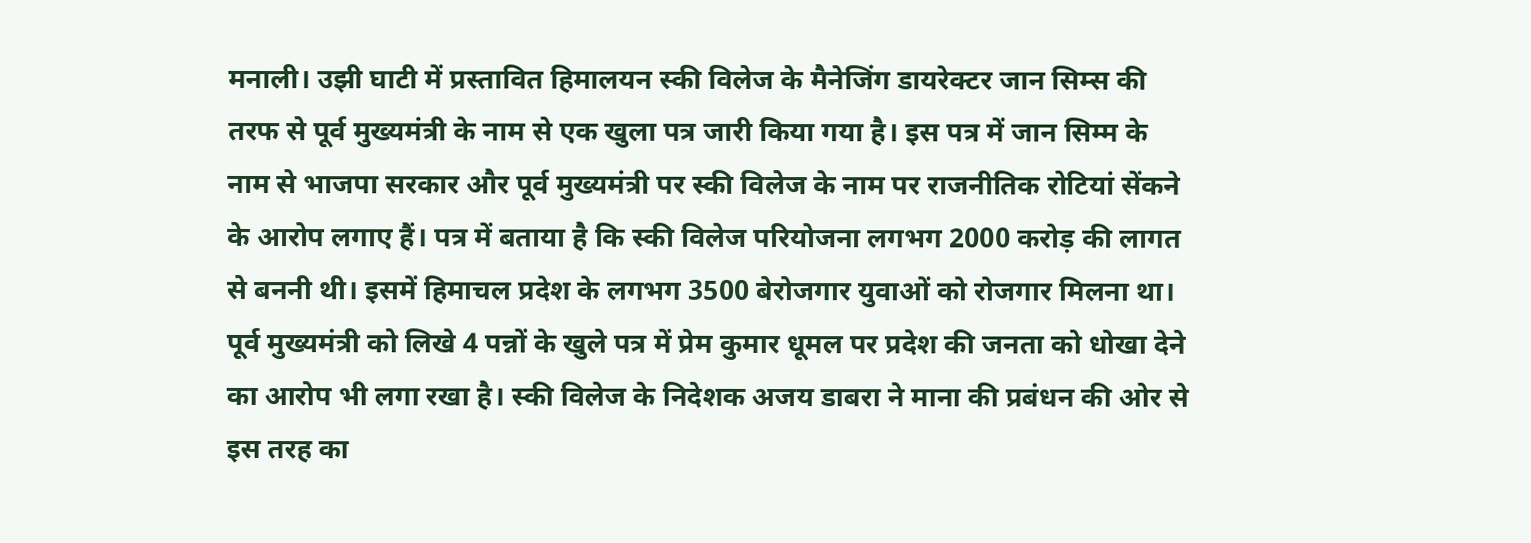मनाली। उझी घाटी में प्रस्तावित हिमालयन स्की विलेज के मैनेजिंग डायरेक्टर जान सिम्स की तरफ से पूर्व मुख्यमंत्री के नाम से एक खुला पत्र जारी किया गया है। इस पत्र में जान सिम्म के नाम से भाजपा सरकार और पूर्व मुख्यमंत्री पर स्की विलेज के नाम पर राजनीतिक रोटियां सेंकने के आरोप लगाए हैं। पत्र में बताया है कि स्की विलेज परियोजना लगभग 2000 करोड़ की लागत से बननी थी। इसमें हिमाचल प्रदेश के लगभग 3500 बेरोजगार युवाओं को रोजगार मिलना था। पूर्व मुख्यमंत्री को लिखे 4 पन्नों के खुले पत्र में प्रेम कुमार धूमल पर प्रदेश की जनता को धोखा देने का आरोप भी लगा रखा है। स्की विलेज के निदेशक अजय डाबरा ने माना की प्रबंधन की ओर से इस तरह का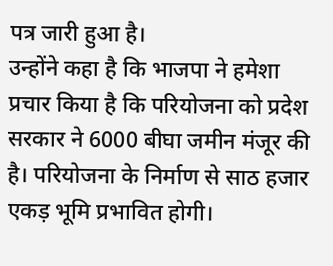पत्र जारी हुआ है।
उन्होंने कहा है कि भाजपा ने हमेशा प्रचार किया है कि परियोजना को प्रदेश सरकार ने 6000 बीघा जमीन मंजूर की है। परियोजना के निर्माण से साठ हजार एकड़ भूमि प्रभावित होगी।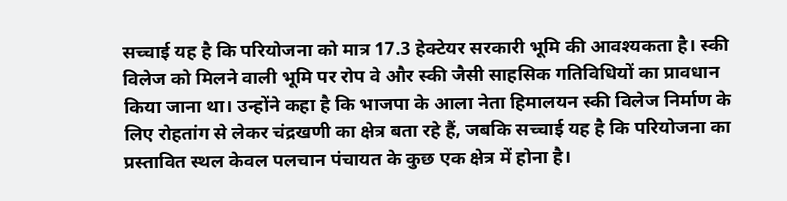सच्चाई यह है कि परियोजना को मात्र 17.3 हेक्टेयर सरकारी भूमि की आवश्यकता है। स्की विलेज को मिलने वाली भूमि पर रोप वे और स्की जैसी साहसिक गतिविधियों का प्रावधान किया जाना था। उन्होंने कहा है कि भाजपा के आला नेता हिमालयन स्की विलेज निर्माण के लिए रोहतांग से लेकर चंद्रखणी का क्षेत्र बता रहे हैं, जबकि सच्चाई यह है कि परियोजना का प्रस्तावित स्थल केवल पलचान पंचायत के कुछ एक क्षेत्र में होना है।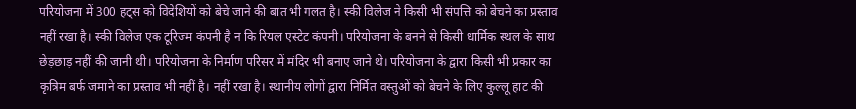परियोजना में 300 हट्स को विदेशियों को बेचे जाने की बात भी गलत है। स्की विलेज ने किसी भी संपत्ति को बेचने का प्रस्ताव नहीं रखा है। स्की विलेज एक टूरिज्म कंपनी है न कि रियल एस्टेट कंपनी। परियोजना के बनने से किसी धार्मिक स्थल के साथ छेड़छाड़ नहीं की जानी थी। परियोजना के निर्माण परिसर में मंदिर भी बनाए जाने थे। परियोजना के द्वारा किसी भी प्रकार का कृत्रिम बर्फ जमाने का प्रस्ताव भी नहीं है। नहीं रखा है। स्थानीय लोगों द्वारा निर्मित वस्तुओं को बेचने के लिए कुल्लू हाट की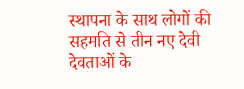स्थापना के साथ लोगों की सहमति से तीन नए देवी देवताओं के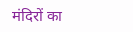मंदिरों का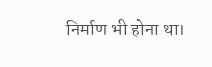निर्माण भी होना था।